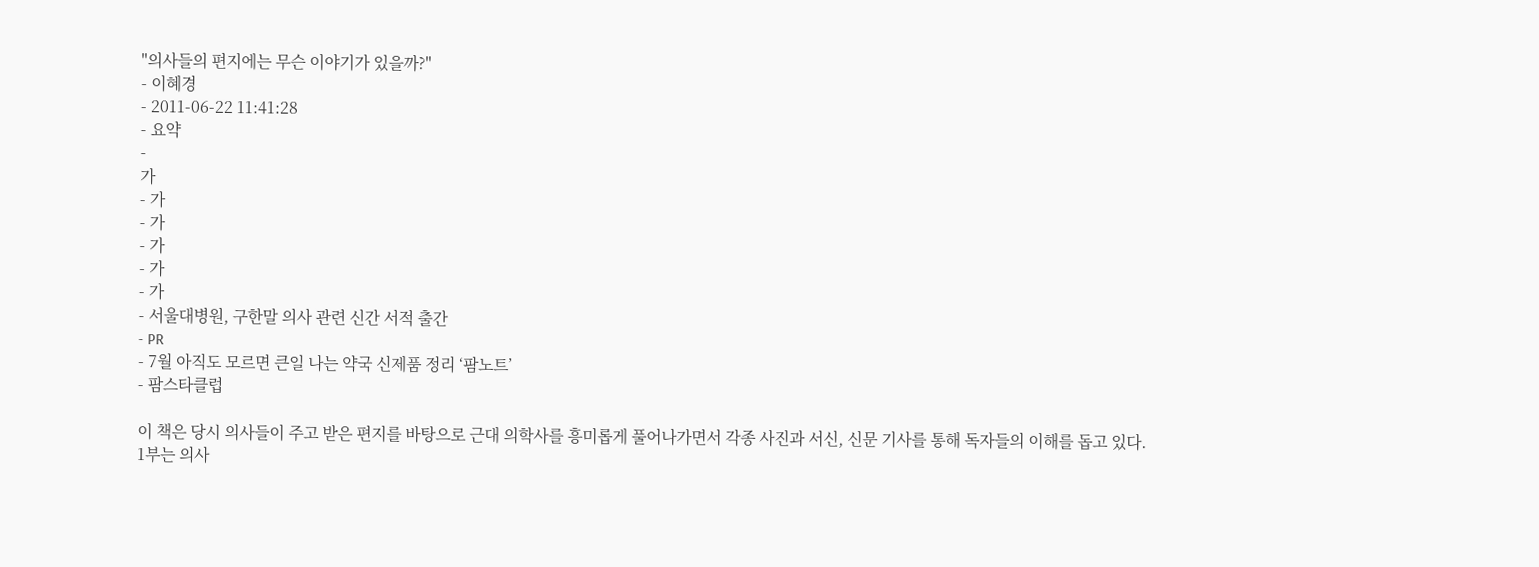"의사들의 편지에는 무슨 이야기가 있을까?"
- 이혜경
- 2011-06-22 11:41:28
- 요약
-
가
- 가
- 가
- 가
- 가
- 가
- 서울대병원, 구한말 의사 관련 신간 서적 출간
- PR
- 7월 아직도 모르면 큰일 나는 약국 신제품 정리 ‘팜노트’
- 팜스타클럽

이 책은 당시 의사들이 주고 받은 편지를 바탕으로 근대 의학사를 흥미롭게 풀어나가면서 각종 사진과 서신, 신문 기사를 통해 독자들의 이해를 돕고 있다.
1부는 의사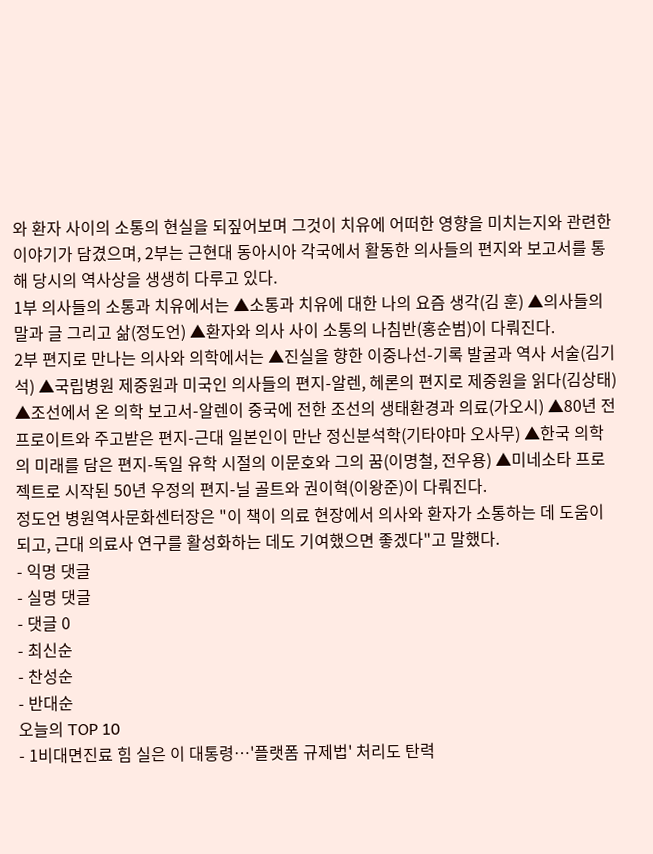와 환자 사이의 소통의 현실을 되짚어보며 그것이 치유에 어떠한 영향을 미치는지와 관련한 이야기가 담겼으며, 2부는 근현대 동아시아 각국에서 활동한 의사들의 편지와 보고서를 통해 당시의 역사상을 생생히 다루고 있다.
1부 의사들의 소통과 치유에서는 ▲소통과 치유에 대한 나의 요즘 생각(김 훈) ▲의사들의 말과 글 그리고 삶(정도언) ▲환자와 의사 사이 소통의 나침반(홍순범)이 다뤄진다.
2부 편지로 만나는 의사와 의학에서는 ▲진실을 향한 이중나선-기록 발굴과 역사 서술(김기석) ▲국립병원 제중원과 미국인 의사들의 편지-알렌, 헤론의 편지로 제중원을 읽다(김상태) ▲조선에서 온 의학 보고서-알렌이 중국에 전한 조선의 생태환경과 의료(가오시) ▲80년 전 프로이트와 주고받은 편지-근대 일본인이 만난 정신분석학(기타야마 오사무) ▲한국 의학의 미래를 담은 편지-독일 유학 시절의 이문호와 그의 꿈(이명철, 전우용) ▲미네소타 프로젝트로 시작된 50년 우정의 편지-닐 골트와 권이혁(이왕준)이 다뤄진다.
정도언 병원역사문화센터장은 "이 책이 의료 현장에서 의사와 환자가 소통하는 데 도움이 되고, 근대 의료사 연구를 활성화하는 데도 기여했으면 좋겠다"고 말했다.
- 익명 댓글
- 실명 댓글
- 댓글 0
- 최신순
- 찬성순
- 반대순
오늘의 TOP 10
- 1비대면진료 힘 실은 이 대통령…'플랫폼 규제법' 처리도 탄력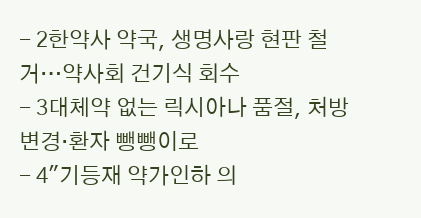- 2한약사 약국, 생명사랑 현판 철거…약사회 건기식 회수
- 3대체약 없는 릭시아나 품절, 처방 변경·환자 뺑뺑이로
- 4"기등재 약가인하 의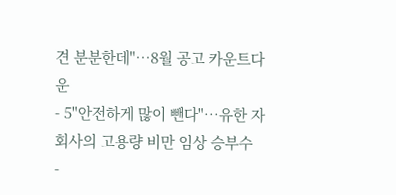견 분분한데"…8월 공고 카운트다운
- 5"안전하게 많이 뺀다"…유한 자회사의 고용량 비만 임상 승부수
-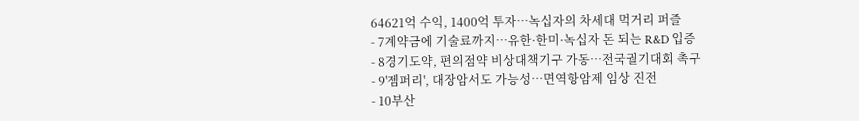64621억 수익, 1400억 투자…녹십자의 차세대 먹거리 퍼즐
- 7계약금에 기술료까지…유한·한미·녹십자 돈 되는 R&D 입증
- 8경기도약, 편의점약 비상대책기구 가동…전국궐기대회 촉구
- 9'젬퍼리', 대장암서도 가능성…면역항암제 임상 진전
- 10부산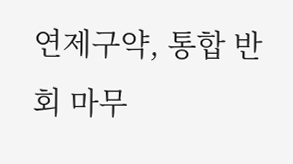연제구약, 통합 반회 마무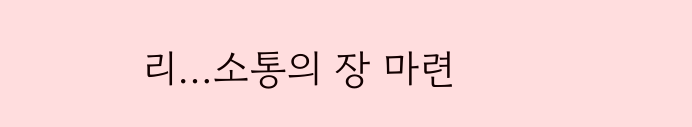리…소통의 장 마련